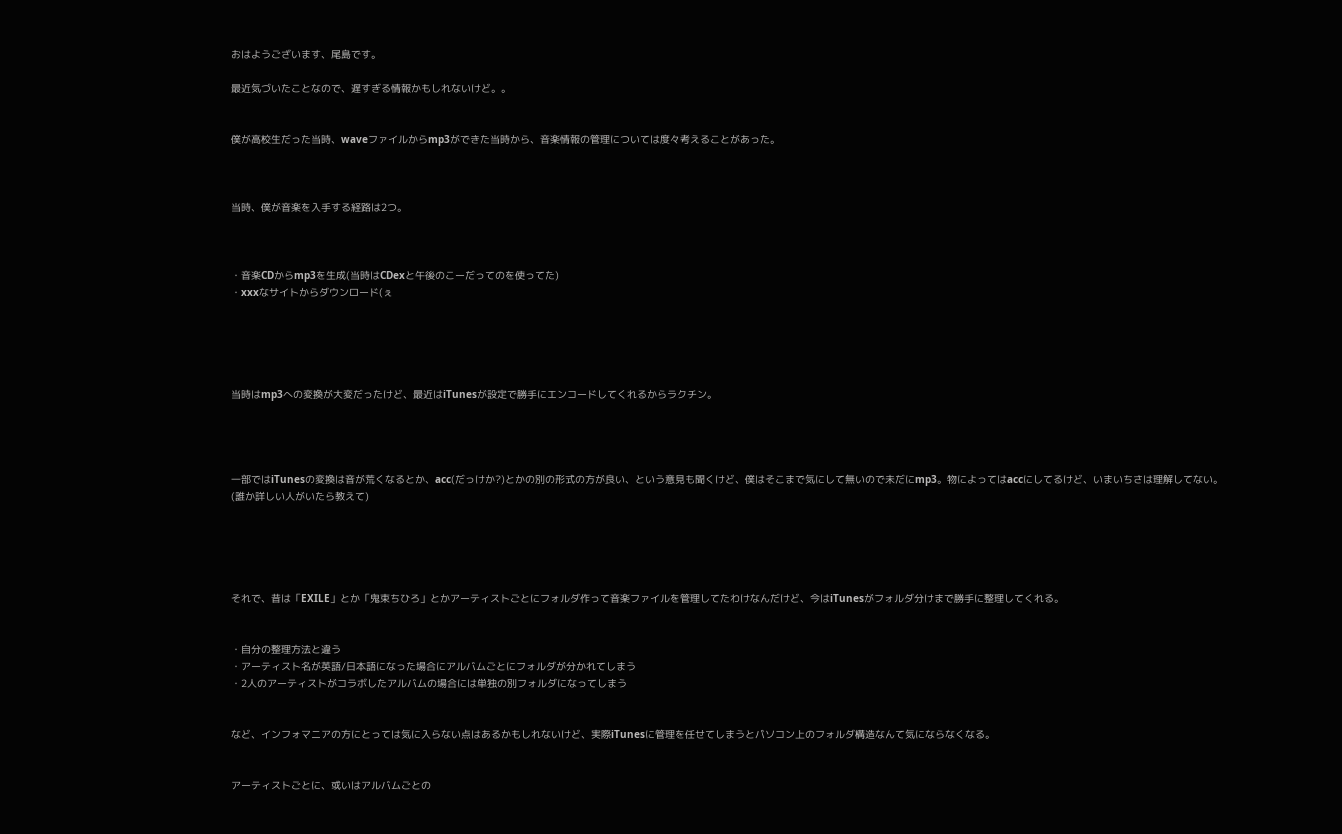おはようございます、尾島です。

最近気づいたことなので、遅すぎる情報かもしれないけど。。


僕が高校生だった当時、waveファイルからmp3ができた当時から、音楽情報の管理については度々考えることがあった。



当時、僕が音楽を入手する経路は2つ。



・音楽CDからmp3を生成(当時はCDexと午後のこーだってのを使ってた)
・xxxなサイトからダウンロード(ぇ





当時はmp3への変換が大変だったけど、最近はiTunesが設定で勝手にエンコードしてくれるからラクチン。




一部ではiTunesの変換は音が荒くなるとか、acc(だっけか?)とかの別の形式の方が良い、という意見も聞くけど、僕はそこまで気にして無いので未だにmp3。物によってはaccにしてるけど、いまいちさは理解してない。
(誰か詳しい人がいたら教えて)





それで、昔は「EXILE」とか「鬼束ちひろ」とかアーティストごとにフォルダ作って音楽ファイルを管理してたわけなんだけど、今はiTunesがフォルダ分けまで勝手に整理してくれる。


・自分の整理方法と違う
・アーティスト名が英語/日本語になった場合にアルバムごとにフォルダが分かれてしまう
・2人のアーティストがコラボしたアルバムの場合には単独の別フォルダになってしまう


など、インフォマニアの方にとっては気に入らない点はあるかもしれないけど、実際iTunesに管理を任せてしまうとパソコン上のフォルダ構造なんて気にならなくなる。


アーティストごとに、或いはアルバムごとの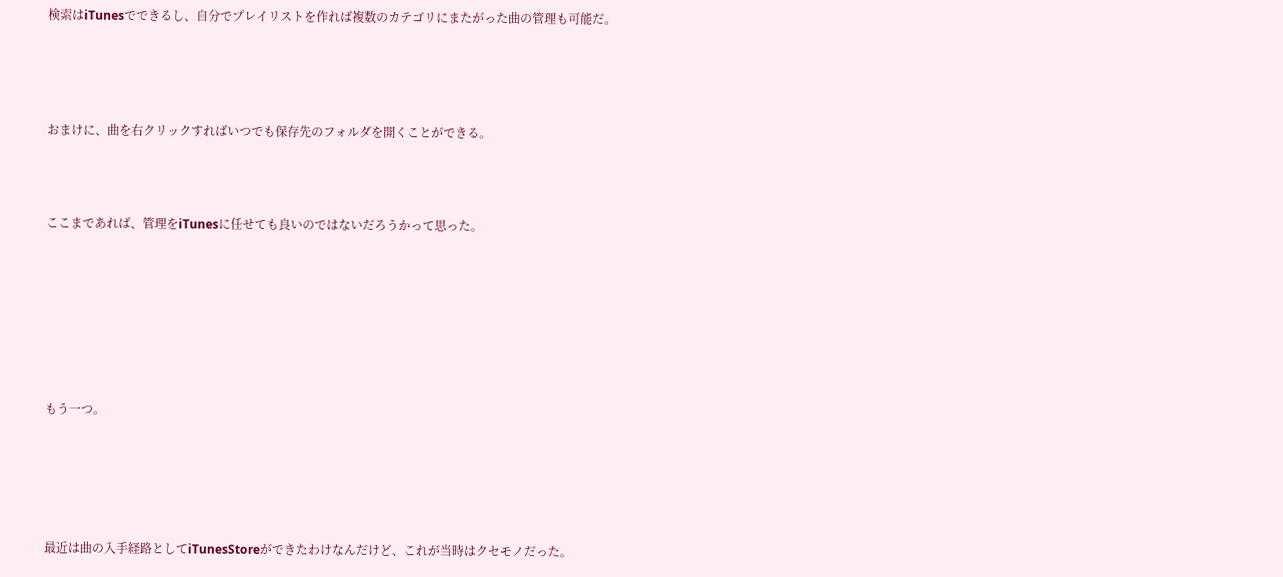検索はiTunesでできるし、自分でプレイリストを作れば複数のカテゴリにまたがった曲の管理も可能だ。




おまけに、曲を右クリックすればいつでも保存先のフォルダを開くことができる。



ここまであれば、管理をiTunesに任せても良いのではないだろうかって思った。







もう一つ。





最近は曲の入手経路としてiTunesStoreができたわけなんだけど、これが当時はクセモノだった。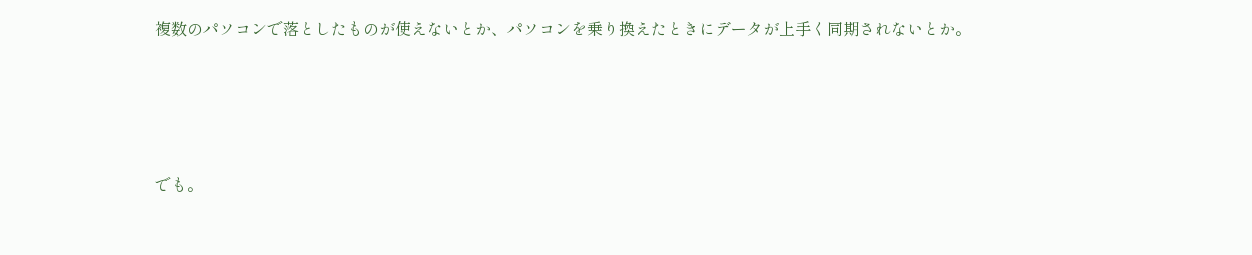複数のパソコンで落としたものが使えないとか、パソコンを乗り換えたときにデータが上手く同期されないとか。





でも。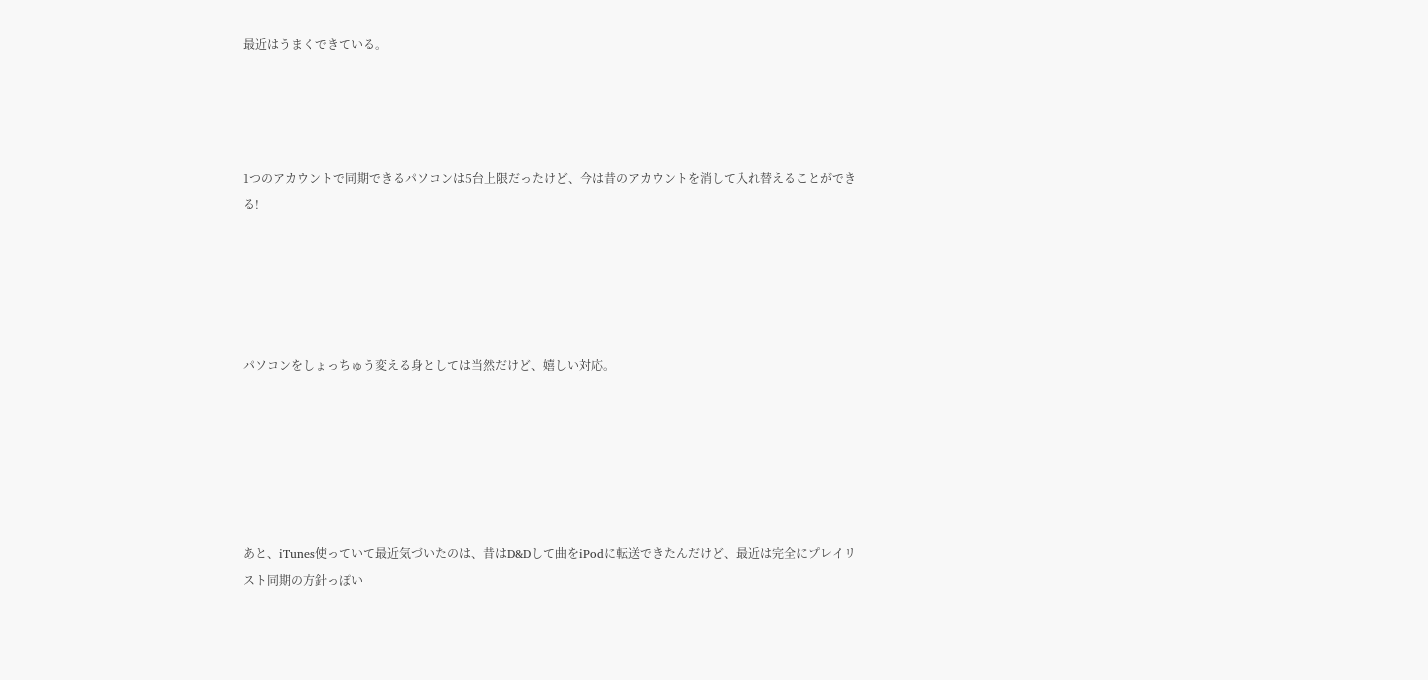最近はうまくできている。




1つのアカウントで同期できるパソコンは5台上限だったけど、今は昔のアカウントを消して入れ替えることができる!





パソコンをしょっちゅう変える身としては当然だけど、嬉しい対応。






あと、iTunes使っていて最近気づいたのは、昔はD&Dして曲をiPodに転送できたんだけど、最近は完全にプレイリスト同期の方針っぽい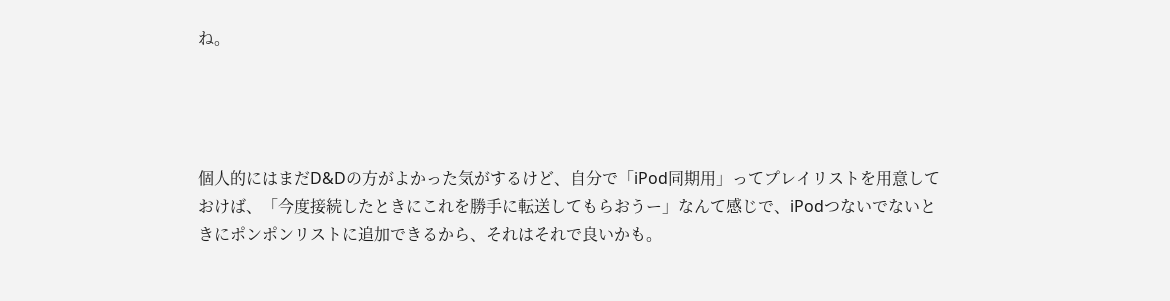ね。




個人的にはまだD&Dの方がよかった気がするけど、自分で「iPod同期用」ってプレイリストを用意しておけば、「今度接続したときにこれを勝手に転送してもらおうー」なんて感じで、iPodつないでないときにポンポンリストに追加できるから、それはそれで良いかも。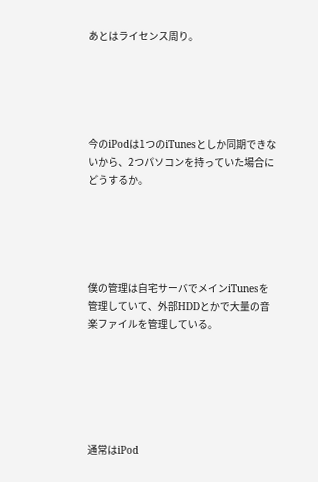あとはライセンス周り。





今のiPodは1つのiTunesとしか同期できないから、2つパソコンを持っていた場合にどうするか。





僕の管理は自宅サーバでメインiTunesを管理していて、外部HDDとかで大量の音楽ファイルを管理している。






通常はiPod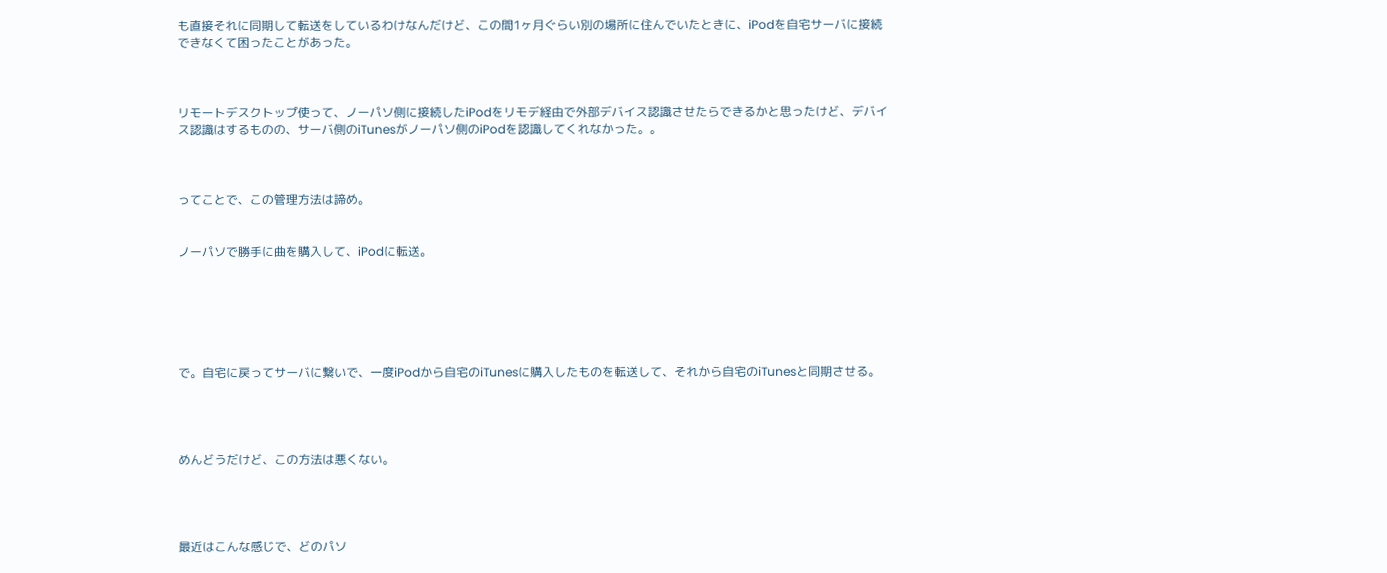も直接それに同期して転送をしているわけなんだけど、この間1ヶ月ぐらい別の場所に住んでいたときに、iPodを自宅サーバに接続できなくて困ったことがあった。



リモートデスクトップ使って、ノーパソ側に接続したiPodをリモデ経由で外部デバイス認識させたらできるかと思ったけど、デバイス認識はするものの、サーバ側のiTunesがノーパソ側のiPodを認識してくれなかった。。



ってことで、この管理方法は諦め。


ノーパソで勝手に曲を購入して、iPodに転送。






で。自宅に戻ってサーバに繋いで、一度iPodから自宅のiTunesに購入したものを転送して、それから自宅のiTunesと同期させる。




めんどうだけど、この方法は悪くない。




最近はこんな感じで、どのパソ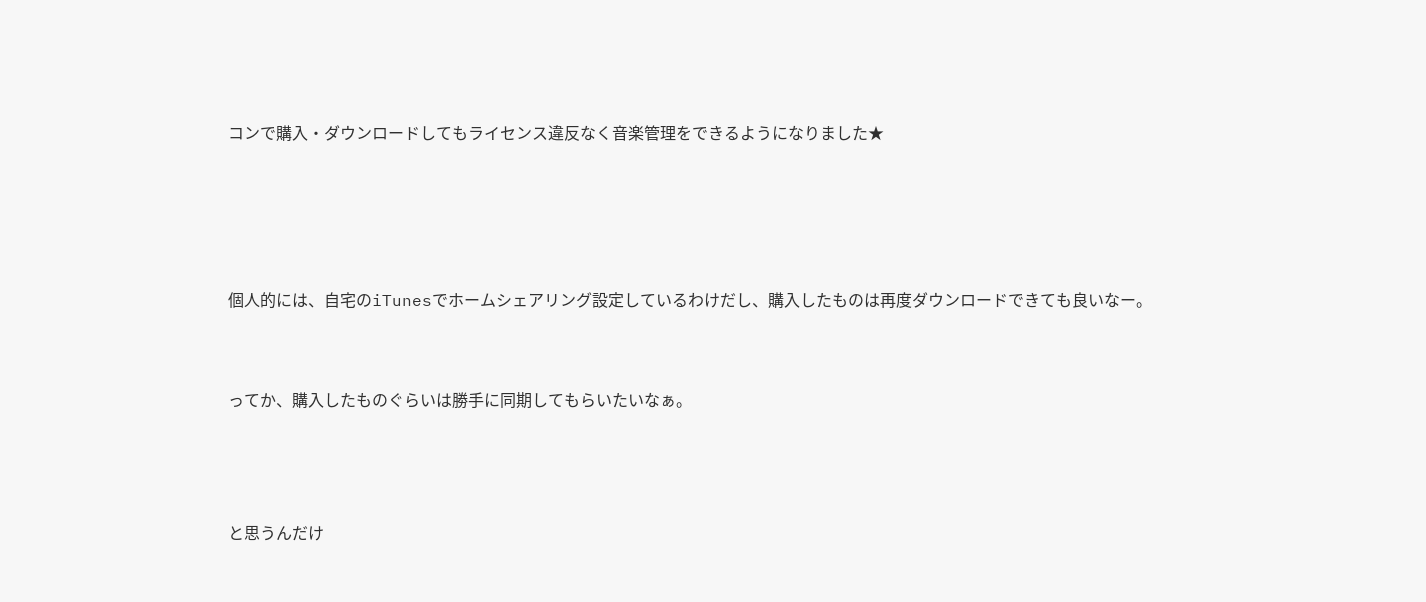コンで購入・ダウンロードしてもライセンス違反なく音楽管理をできるようになりました★




個人的には、自宅のiTunesでホームシェアリング設定しているわけだし、購入したものは再度ダウンロードできても良いなー。


ってか、購入したものぐらいは勝手に同期してもらいたいなぁ。



と思うんだけ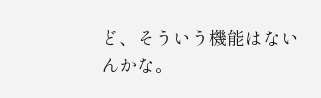ど、そういう機能はないんかな。